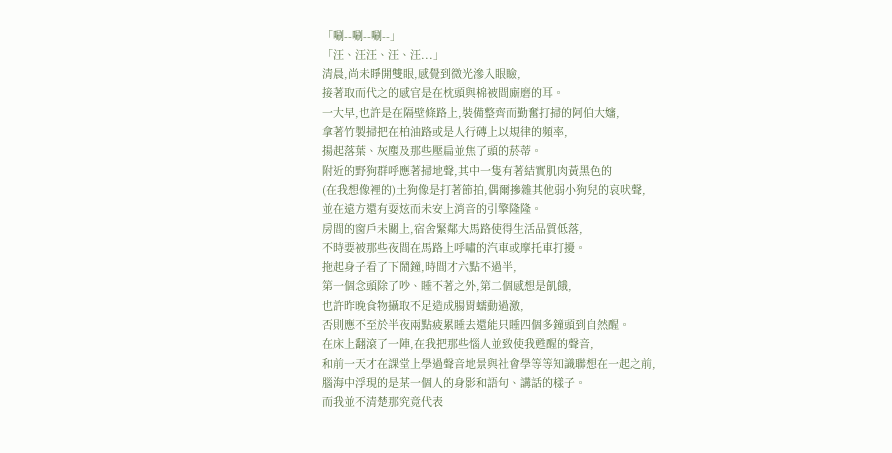「唰--唰--唰--」
「汪、汪汪、汪、汪...」
清晨,尚未睜開雙眼,感覺到微光滲入眼瞼,
接著取而代之的感官是在枕頭與棉被間廝磨的耳。
一大早,也許是在隔壁條路上,裝備整齊而勤奮打掃的阿伯大嬸,
拿著竹製掃把在柏油路或是人行磚上以規律的頻率,
揚起落葉、灰塵及那些壓扁並焦了頭的菸蒂。
附近的野狗群呼應著掃地聲,其中一隻有著結實肌肉黃黑色的
(在我想像裡的)土狗像是打著節拍,偶爾摻雜其他弱小狗兒的哀吠聲,
並在遠方還有耍炫而未安上消音的引擎隆隆。
房間的窗戶未關上,宿舍緊鄰大馬路使得生活品質低落,
不時要被那些夜間在馬路上呼嘯的汽車或摩托車打擾。
拖起身子看了下鬧鐘,時間才六點不過半,
第一個念頭除了吵、睡不著之外,第二個感想是飢餓,
也許昨晚食物攝取不足造成腸胃蠕動過激,
否則應不至於半夜兩點疲累睡去還能只睡四個多鐘頭到自然醒。
在床上翻滾了一陣,在我把那些惱人並致使我甦醒的聲音,
和前一天才在課堂上學過聲音地景與社會學等等知識聯想在一起之前,
腦海中浮現的是某一個人的身影和語句、講話的樣子。
而我並不清楚那究竟代表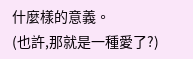什麼樣的意義。
(也許,那就是一種愛了?)